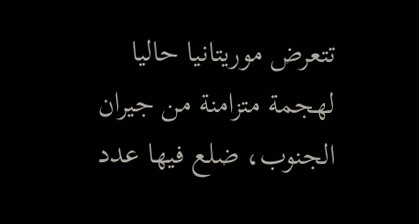تتعرض موريتانيا حاليا لهجمة متزامنة من جيران الجنوب، ضلع فيها عدد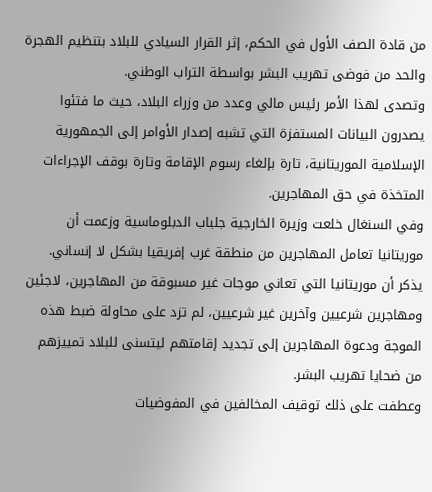من قادة الصف الأول في الحكم، إثر القرار السيادي للبلاد بتنظيم الهجرة والحد من فوضى تهريب البشر بواسطة التراب الوطني.
وتصدى لهذا الأمر رئيس مالي وعدد من وزراء البلاد، حيث ما فتئوا يصدرون البيانات المستفزة التي تشبه إصدار الأوامر إلى الجمهورية الإسلامية الموريتانية، تارة بإلغاء رسوم الإقامة وتارة بوقف الإجراءات المتخذة في حق المهاجرين.
وفي السنغال خلعت وزيرة الخارجية جلباب الدبلوماسية وزعمت أن موريتانيا تعامل المهاجرين من منطقة غرب إفريقيا بشكل لا إنساني.
يذكر أن موريتانيا التي تعاني موجات غير مسبوقة من المهاجرين، لاجئين ومهاجرين شرعيين وآخرين غير شرعيين، لم تزد على محاولة ضبط هذه الموجة ودعوة المهاجرين إلى تجديد إقامتهم ليتسنى للبلاد تمييزهم من ضحايا تهريب البشر.
وعطفت على ذلك توقيف المخالفين في المفوضيات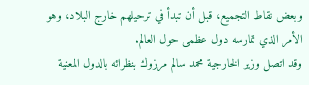وبعض نقاط التجميع، قبل أن تبدأ في ترحيلهم خارج البلاد، وهو الأمر الذي تمارسه دول عظمى حول العالم.
وقد اتصل وزير الخارجية محمد سالم مرزوك بنظرائه بالدول المعنية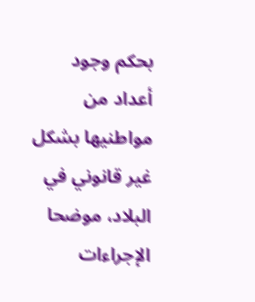بحكم وجود أعداد من مواطنيها بشكل غير قانوني في البلاد، موضحا الإجراءات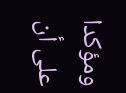ومؤكدا على أن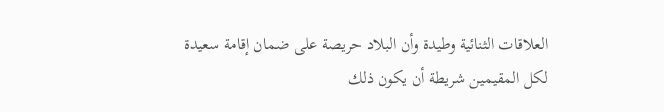العلاقات الثنائية وطيدة وأن البلاد حريصة على ضمان إقامة سعيدة لكل المقيمين شريطة أن يكون ذلك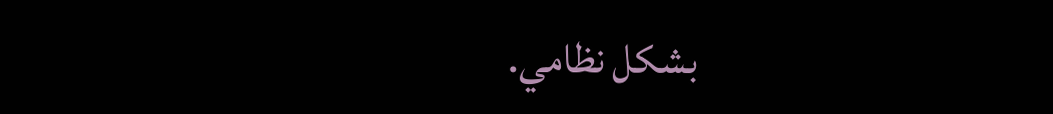بشكل نظامي.